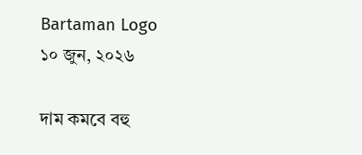Bartaman Logo
১০ জুন, ২০২৬

দাম কমবে বহু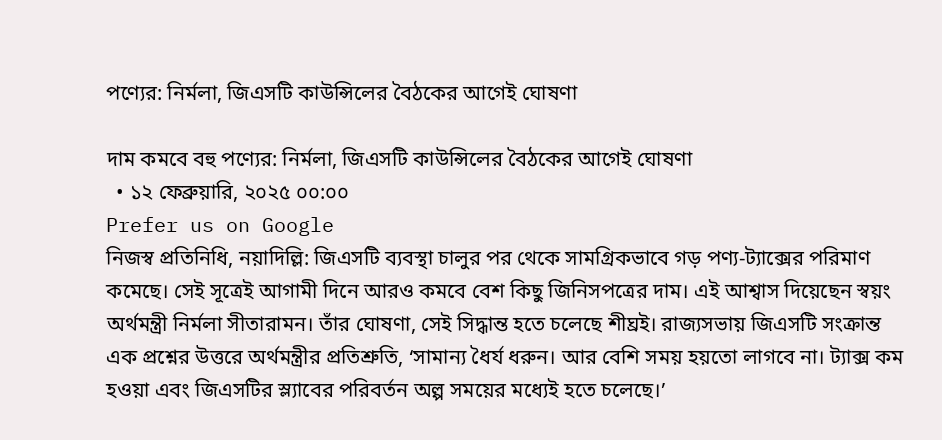পণ্যের: নির্মলা, জিএসটি কাউন্সিলের বৈঠকের আগেই ঘোষণা

দাম কমবে বহু পণ্যের: নির্মলা, জিএসটি কাউন্সিলের বৈঠকের আগেই ঘোষণা
  • ১২ ফেব্রুয়ারি, ২০২৫ ০০:০০
Prefer us on Google
নিজস্ব প্রতিনিধি, নয়াদিল্লি: জিএসটি ব্যবস্থা চালুর পর থেকে সামগ্রিকভাবে গড় পণ্য-ট্যাক্সের পরিমাণ কমেছে। সেই সূত্রেই আগামী দিনে আরও কমবে বেশ কিছু জিনিসপত্রের দাম। এই আশ্বাস দিয়েছেন স্বয়ং অর্থমন্ত্রী নির্মলা সীতারামন। তাঁর ঘোষণা, সেই সিদ্ধান্ত হতে চলেছে শীঘ্রই। রাজ্যসভায় জিএসটি সংক্রান্ত এক প্রশ্নের উত্তরে অর্থমন্ত্রীর প্রতিশ্রুতি, ‘সামান্য ধৈর্য ধরুন। আর বেশি সময় হয়তো লাগবে না। ট্যাক্স কম হওয়া এবং জিএসটির স্ল্যাবের পরিবর্তন অল্প সময়ের মধ্যেই হতে চলেছে।’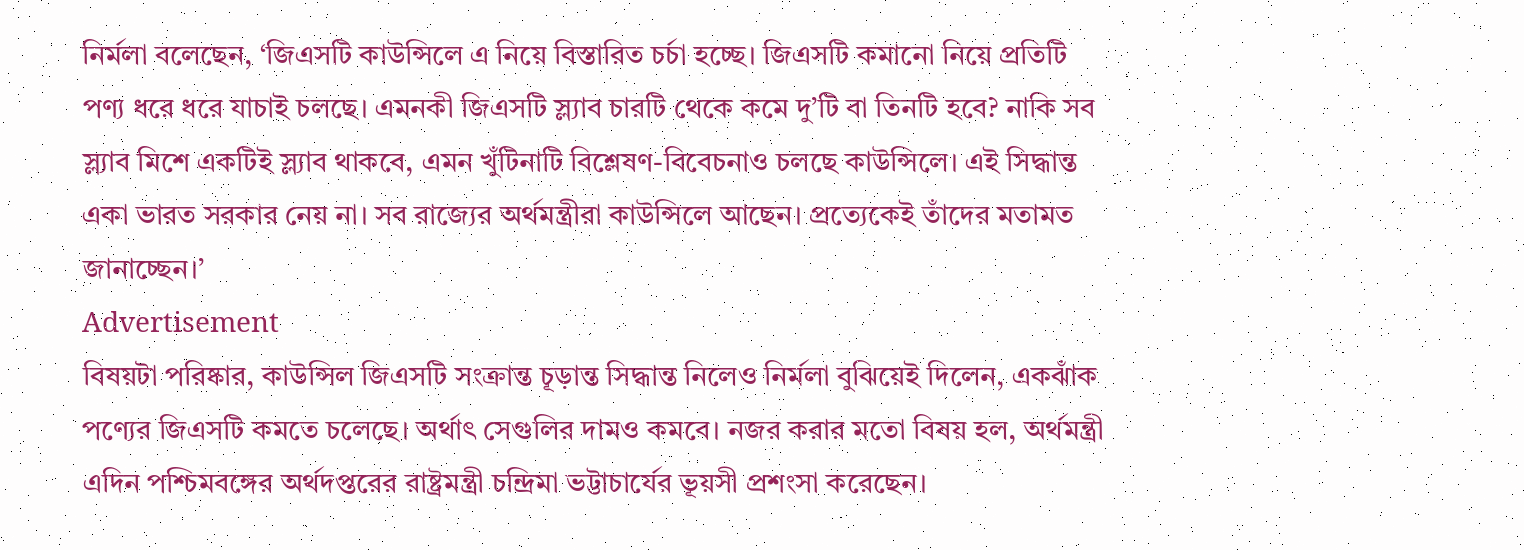নির্মলা বলেছেন, ‘জিএসটি কাউন্সিলে এ নিয়ে বিস্তারিত চর্চা হচ্ছে। জিএসটি কমানো নিয়ে প্রতিটি পণ্য ধরে ধরে যাচাই চলছে। এমনকী জিএসটি স্ল্যাব চারটি থেকে কমে দু’টি বা তিনটি হবে? নাকি সব স্ল্যাব মিশে একটিই স্ল্যাব থাকবে, এমন খুঁটিনাটি বিশ্লেষণ-বিবেচনাও চলছে কাউন্সিলে। এই সিদ্ধান্ত একা ভারত সরকার নেয় না। সব রাজ্যের অর্থমন্ত্রীরা কাউন্সিলে আছেন। প্রত্যেকেই তাঁদের মতামত জানাচ্ছেন।’
Advertisement
বিষয়টা পরিষ্কার, কাউন্সিল জিএসটি সংক্রান্ত চূড়ান্ত সিদ্ধান্ত নিলেও নির্মলা বুঝিয়েই দিলেন, একঝাঁক পণ্যের জিএসটি কমতে চলেছে। অর্থাৎ সেগুলির দামও কমবে। নজর করার মতো বিষয় হল, অর্থমন্ত্রী এদিন পশ্চিমবঙ্গের অর্থদপ্তরের রাষ্ট্রমন্ত্রী চন্দ্রিমা ভট্টাচার্যের ভূয়সী প্রশংসা করেছেন।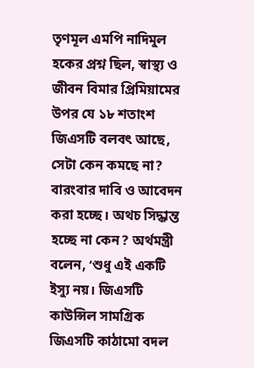তৃণমূল এমপি নাদিমুল হকের প্রশ্ন ছিল, স্বাস্থ্য ও জীবন বিমার প্রিমিয়ামের উপর যে ১৮ শতাংশ জিএসটি বলবৎ আছে, সেটা কেন কমছে না? বারংবার দাবি ও আবেদন করা হচ্ছে। অথচ সিদ্ধান্ত হচ্ছে না কেন? অর্থমন্ত্রী বলেন, ‘শুধু এই একটি ইস্যু নয়। জিএসটি কাউন্সিল সামগ্রিক জিএসটি কাঠামো বদল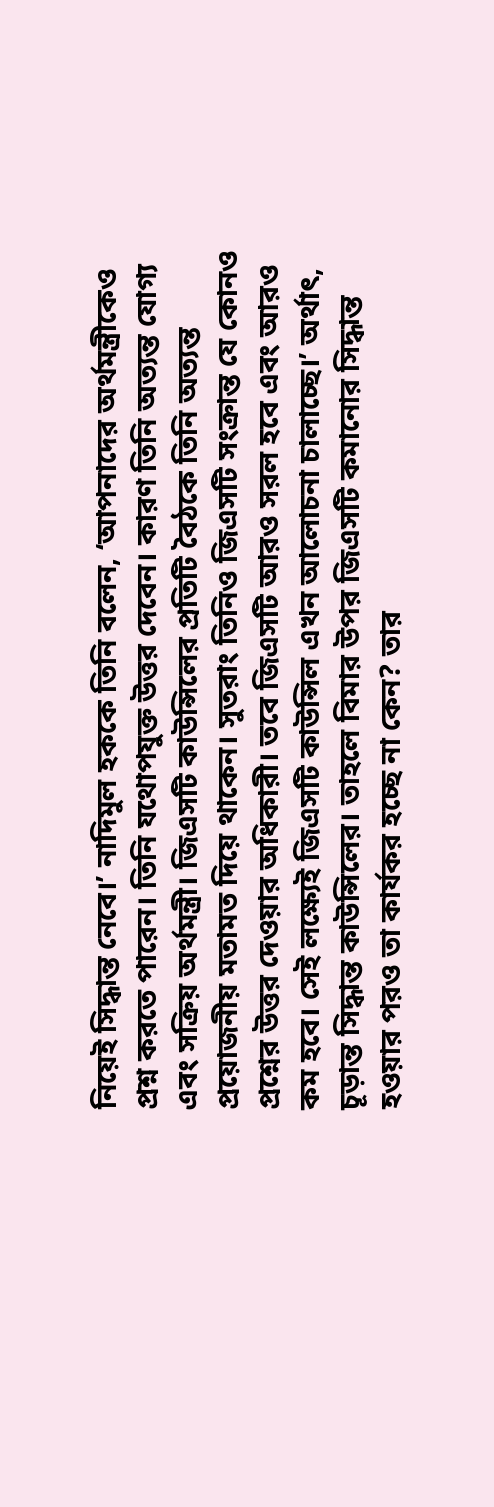নিয়েই সিদ্ধান্ত নেবে।’ নাদিমুল হককে তিনি বলেন, ‘আপনাদের অর্থমন্ত্রীকেও প্রশ্ন করতে পারেন। তিনি যথোপযুক্ত উত্তর দেবেন। কারণ তিনি অত্যন্ত যোগ্য এবং সক্রিয় অর্থমন্ত্রী। জিএসটি কাউন্সিলের প্রতিটি বৈঠকে তিনি অত্যন্ত প্রয়োজনীয় মতামত দিয়ে থাকেন। সুতরাং তিনিও জিএসটি সংক্রান্ত যে কোনও প্রশ্নের উত্তর দেওয়ার অধিকারী। তবে জিএসটি আরও সরল হবে এবং আরও কম হবে। সেই লক্ষ্যেই জিএসটি কাউন্সিল এখন আলোচনা চালাচ্ছে।’ অর্থাৎ, চূড়ান্ত সিদ্ধান্ত কাউন্সিলের। তাহলে বিমার উপর জিএসটি কমানোর সিদ্ধান্ত হওয়ার পরও তা কার্যকর হচ্ছে না কেন? তার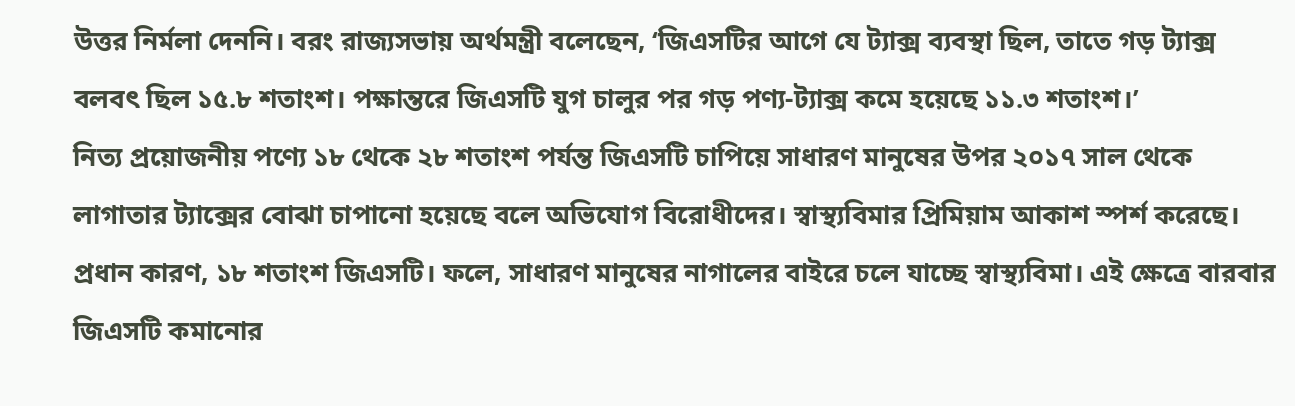উত্তর নির্মলা দেননি। বরং রাজ্যসভায় অর্থমন্ত্রী বলেছেন, ‘জিএসটির আগে যে ট্যাক্স ব্যবস্থা ছিল, তাতে গড় ট্যাক্স বলবৎ ছিল ১৫.৮ শতাংশ। পক্ষান্তরে জিএসটি যুগ চালুর পর গড় পণ্য-ট্যাক্স কমে হয়েছে ১১.৩ শতাংশ।’
নিত্য প্রয়োজনীয় পণ্যে ১৮ থেকে ২৮ শতাংশ পর্যন্ত জিএসটি চাপিয়ে সাধারণ মানুষের উপর ২০১৭ সাল থেকে লাগাতার ট্যাক্সের বোঝা চাপানো হয়েছে বলে অভিযোগ বিরোধীদের। স্বাস্থ্যবিমার প্রিমিয়াম আকাশ স্পর্শ করেছে। প্রধান কারণ, ১৮ শতাংশ জিএসটি। ফলে, সাধারণ মানুষের নাগালের বাইরে চলে যাচ্ছে স্বাস্থ্যবিমা। এই ক্ষেত্রে বারবার জিএসটি কমানোর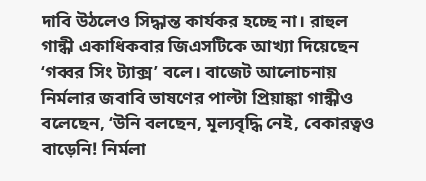দাবি উঠলেও সিদ্ধান্ত কার্যকর হচ্ছে না। রাহুল গান্ধী একাধিকবার জিএসটিকে আখ্যা দিয়েছেন ‘গব্বর সিং ট্যাক্স’ বলে। বাজেট আলোচনায় নির্মলার জবাবি ভাষণের পাল্টা প্রিয়াঙ্কা গান্ধীও বলেছেন, ‘উনি বলছেন, মূল্যবৃদ্ধি নেই, বেকারত্বও বাড়েনি! নির্মলা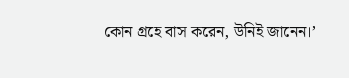কোন গ্রহে বাস করেন, উনিই জানেন।’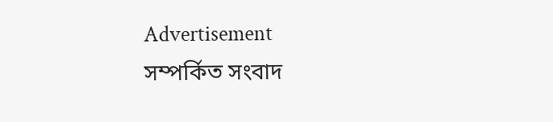Advertisement
সম্পর্কিত সংবাদ